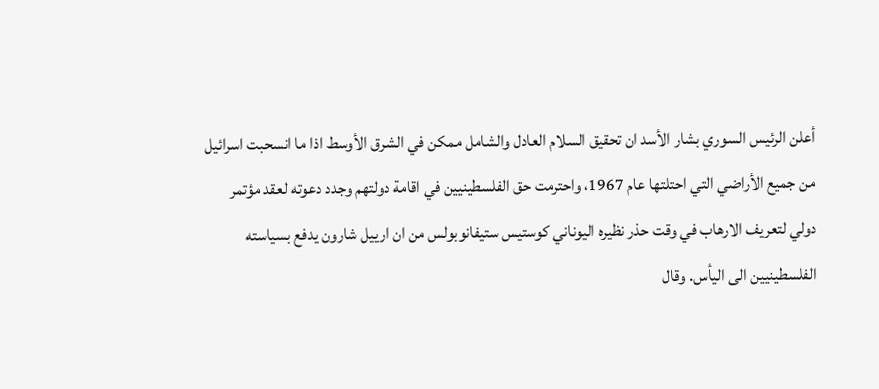أعلن الرئيس السوري بشار الأسد ان تحقيق السلام العادل والشامل ممكن في الشرق الأوسط اذا ما انسحبت اسرائيل من جميع الأراضي التي احتلتها عام 1967، واحترمت حق الفلسطينيين في اقامة دولتهم وجدد دعوته لعقد مؤتمر دولي لتعريف الارهاب في وقت حذر نظيره اليوناني كوستيس ستيفانوبولس من ان ارييل شارون يدفع بسياسته الفلسطينيين الى اليأس. وقال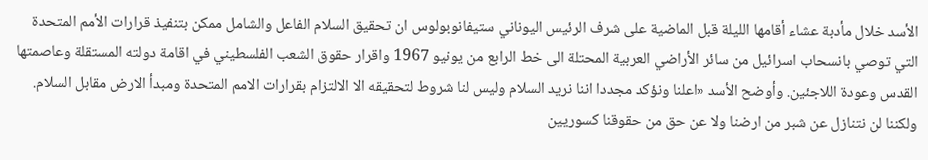الأسد خلال مأدبة عشاء أقامها الليلة قبل الماضية على شرف الرئيس اليوناني ستيفانوبولوس ان تحقيق السلام الفاعل والشامل ممكن بتنفيذ قرارات الأمم المتحدة التي توصي بانسحاب اسرائيل من سائر الأراضي العربية المحتلة الى خط الرابع من يونيو 1967 واقرار حقوق الشعب الفلسطيني في اقامة دولته المستقلة وعاصمتها القدس وعودة اللاجئين. وأوضح الأسد «اعلنا ونؤكد مجددا اننا نريد السلام وليس لنا شروط لتحقيقه الا الالتزام بقرارات الامم المتحدة ومبدأ الارض مقابل السلام. ولكننا لن نتنازل عن شبر من ارضنا ولا عن حق من حقوقنا كسوريين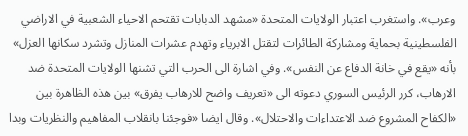وعرب». واستغرب اعتبار الولايات المتحدة «مشهد الدبابات تقتحم الاحياء الشعبية في الاراضي الفلسطينية بحماية ومشاركة الطائرات لتقتل الابرياء وتهدم عشرات المنازل وتشرد سكانها العزل» بأنه «يقع في خانة الدفاع عن النفس». وفي اشارة الى الحرب التي تشنها الولايات المتحدة ضد الارهاب، كرر الرئيس السوري دعوته الى «تعريف واضح للارهاب يفرق» بين هذه الظاهرة بين «الكفاح المشروع ضد الاعتداءات والاحتلال». وقال ايضا «فوجئنا بانقلاب المفاهيم والنظريات وبدا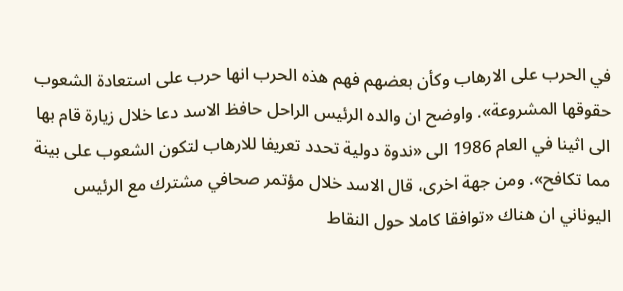في الحرب على الارهاب وكأن بعضهم فهم هذه الحرب انها حرب على استعادة الشعوب حقوقها المشروعة». واوضح ان والده الرئيس الراحل حافظ الاسد دعا خلال زيارة قام بها الى اثينا في العام 1986 الى «ندوة دولية تحدد تعريفا للارهاب لتكون الشعوب على بينة مما تكافح». ومن جهة اخرى، قال الاسد خلال مؤتمر صحافي مشترك مع الرئيس اليوناني ان هناك «توافقا كاملا حول النقاط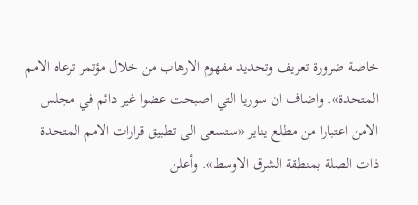خاصة ضرورة تعريف وتحديد مفهوم الارهاب من خلال مؤتمر ترعاه الامم المتحدة». واضاف ان سوريا التي اصبحت عضوا غير دائم في مجلس الامن اعتبارا من مطلع يناير «ستسعى الى تطبيق قرارات الامم المتحدة ذات الصلة بمنطقة الشرق الاوسط». وأعلن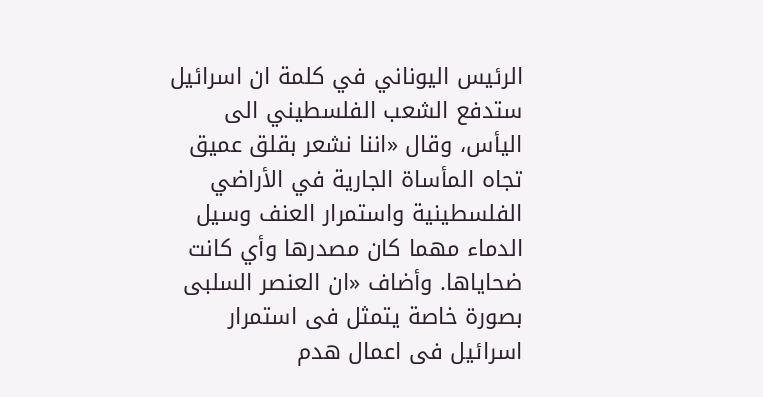الرئيس اليوناني في كلمة ان اسرائيل ستدفع الشعب الفلسطيني الى اليأس، وقال «اننا نشعر بقلق عميق تجاه المأساة الجارية في الأراضي الفلسطينية واستمرار العنف وسيل الدماء مهما كان مصدرها وأي كانت ضحاياها. وأضاف «ان العنصر السلبى بصورة خاصة يتمثل فى استمرار اسرائيل فى اعمال هدم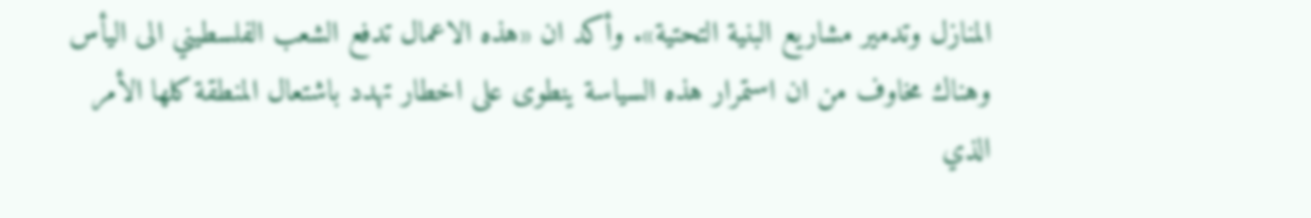المنازل وتدمير مشاريع البنية التحتية». وأكد ان «هذه الاعمال تدفع الشعب الفلسطيني الى اليأس وهناك مخاوف من ان استمرار هذه السياسة ينطوى على اخطار تهدد باشتعال المنطقة كلها الأمر الذي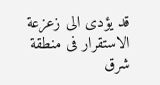قد يؤدى الى زعزعة الاستقرار فى منطقة شرق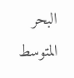البحر المتوسط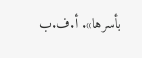بأسرها». أ.ف.ب